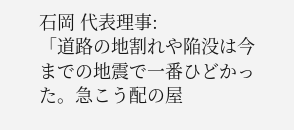石岡 代表理事:
「道路の地割れや陥没は今までの地震で一番ひどかった。急こう配の屋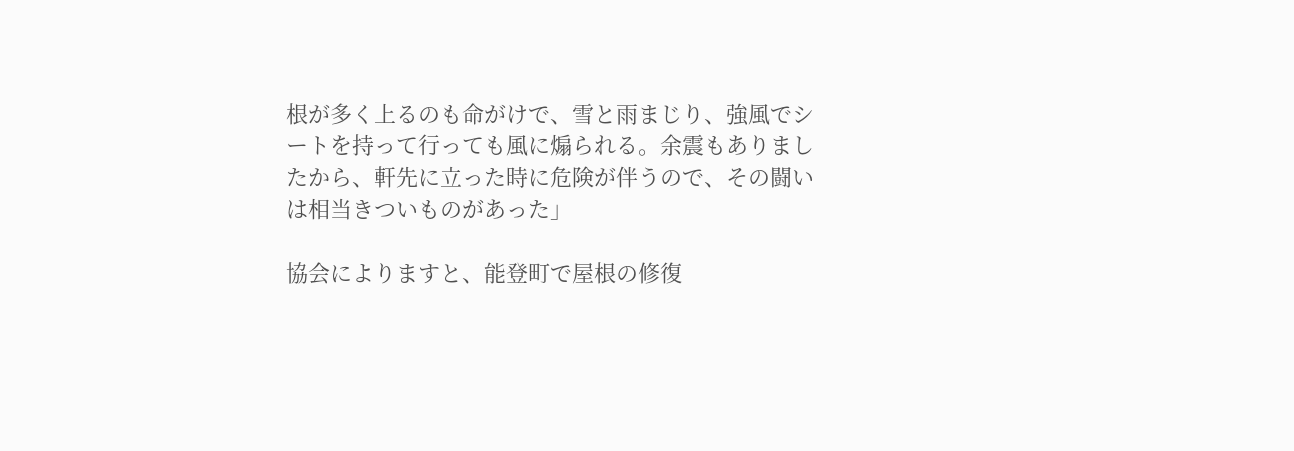根が多く上るのも命がけで、雪と雨まじり、強風でシートを持って行っても風に煽られる。余震もありましたから、軒先に立った時に危険が伴うので、その闘いは相当きついものがあった」

協会によりますと、能登町で屋根の修復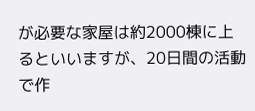が必要な家屋は約2000棟に上るといいますが、20日間の活動で作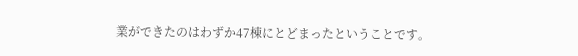業ができたのはわずか47棟にとどまったということです。